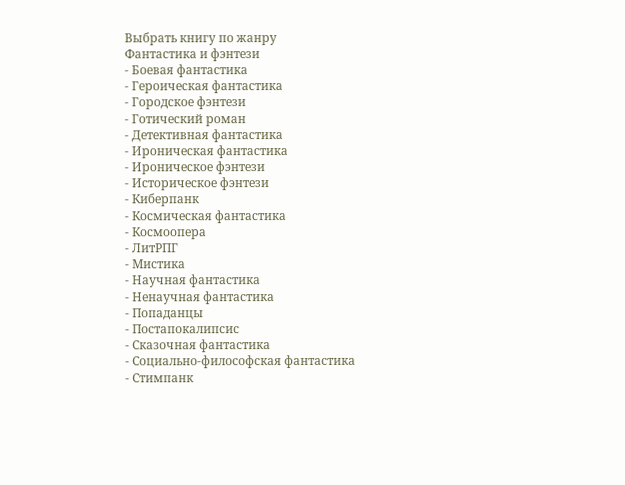Выбрать книгу по жанру
Фантастика и фэнтези
- Боевая фантастика
- Героическая фантастика
- Городское фэнтези
- Готический роман
- Детективная фантастика
- Ироническая фантастика
- Ироническое фэнтези
- Историческое фэнтези
- Киберпанк
- Космическая фантастика
- Космоопера
- ЛитРПГ
- Мистика
- Научная фантастика
- Ненаучная фантастика
- Попаданцы
- Постапокалипсис
- Сказочная фантастика
- Социально-философская фантастика
- Стимпанк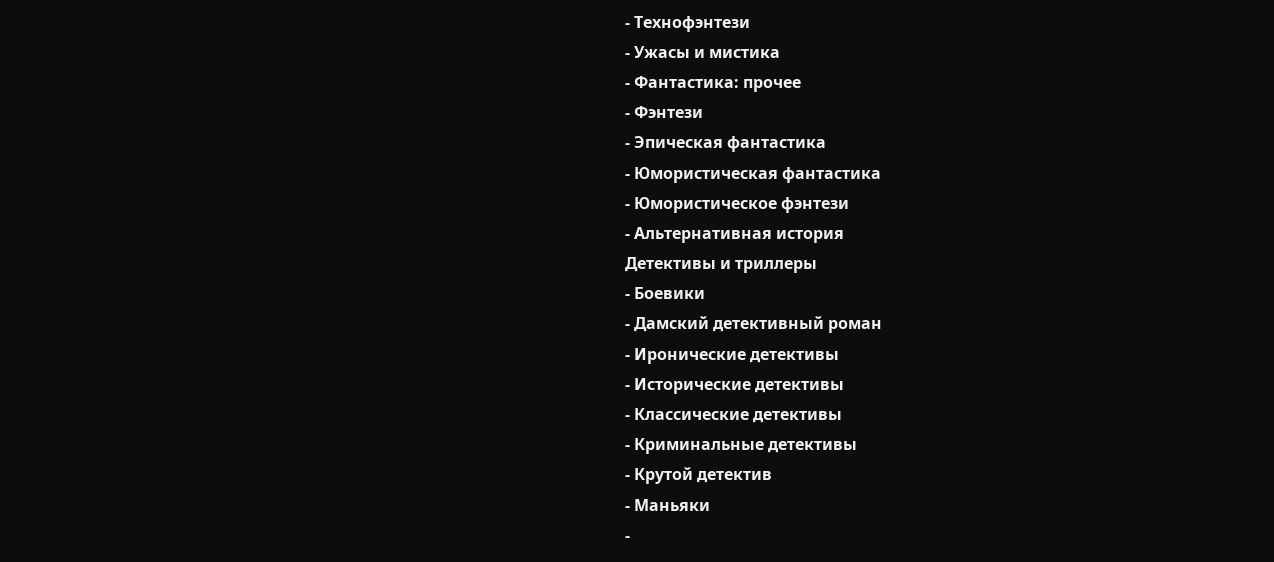- Технофэнтези
- Ужасы и мистика
- Фантастика: прочее
- Фэнтези
- Эпическая фантастика
- Юмористическая фантастика
- Юмористическое фэнтези
- Альтернативная история
Детективы и триллеры
- Боевики
- Дамский детективный роман
- Иронические детективы
- Исторические детективы
- Классические детективы
- Криминальные детективы
- Крутой детектив
- Маньяки
-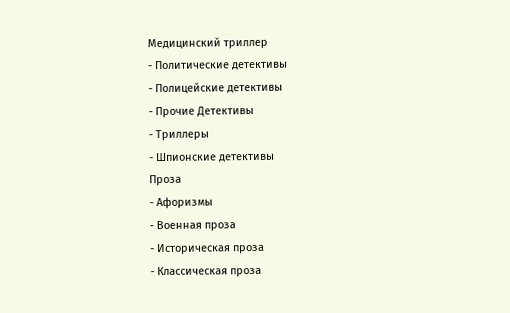Медицинский триллер
- Политические детективы
- Полицейские детективы
- Прочие Детективы
- Триллеры
- Шпионские детективы
Проза
- Афоризмы
- Военная проза
- Историческая проза
- Классическая проза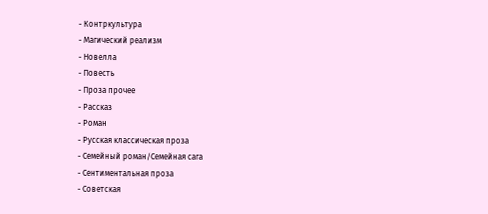- Контркультура
- Магический реализм
- Новелла
- Повесть
- Проза прочее
- Рассказ
- Роман
- Русская классическая проза
- Семейный роман/Семейная сага
- Сентиментальная проза
- Советская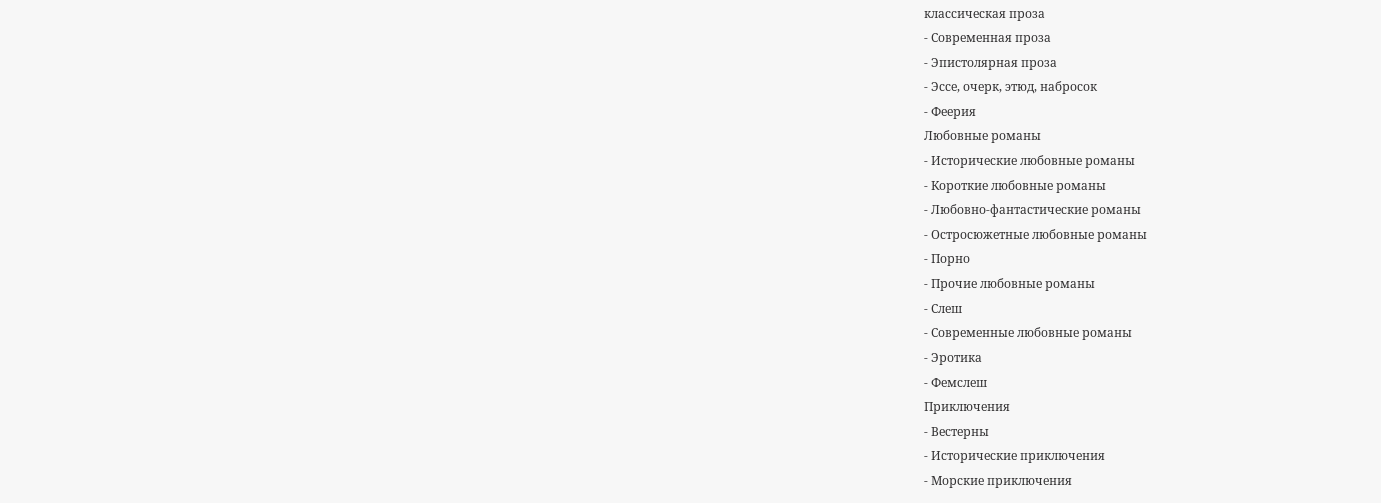классическая проза
- Современная проза
- Эпистолярная проза
- Эссе, очерк, этюд, набросок
- Феерия
Любовные романы
- Исторические любовные романы
- Короткие любовные романы
- Любовно-фантастические романы
- Остросюжетные любовные романы
- Порно
- Прочие любовные романы
- Слеш
- Современные любовные романы
- Эротика
- Фемслеш
Приключения
- Вестерны
- Исторические приключения
- Морские приключения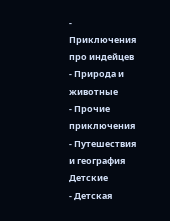- Приключения про индейцев
- Природа и животные
- Прочие приключения
- Путешествия и география
Детские
- Детская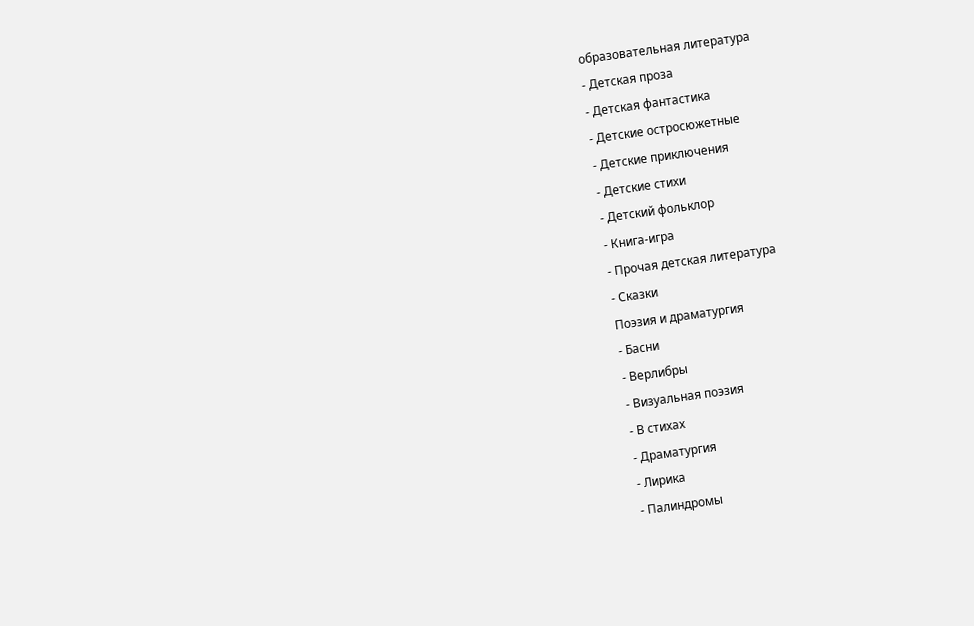образовательная литература
- Детская проза
- Детская фантастика
- Детские остросюжетные
- Детские приключения
- Детские стихи
- Детский фольклор
- Книга-игра
- Прочая детская литература
- Сказки
Поэзия и драматургия
- Басни
- Верлибры
- Визуальная поэзия
- В стихах
- Драматургия
- Лирика
- Палиндромы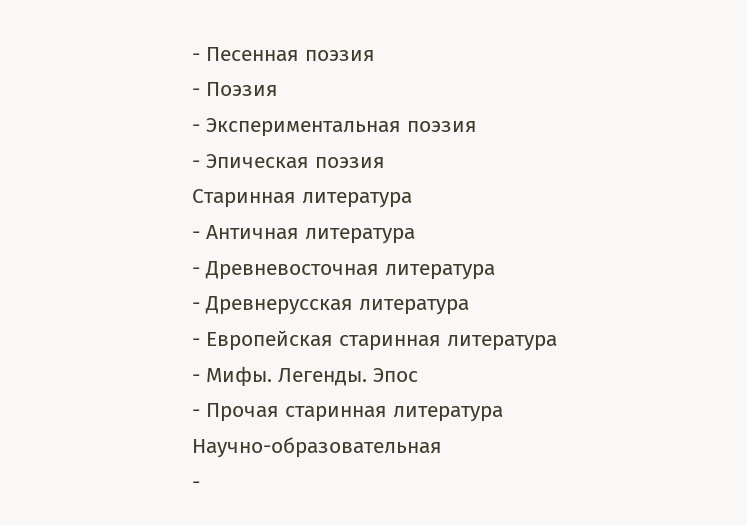- Песенная поэзия
- Поэзия
- Экспериментальная поэзия
- Эпическая поэзия
Старинная литература
- Античная литература
- Древневосточная литература
- Древнерусская литература
- Европейская старинная литература
- Мифы. Легенды. Эпос
- Прочая старинная литература
Научно-образовательная
-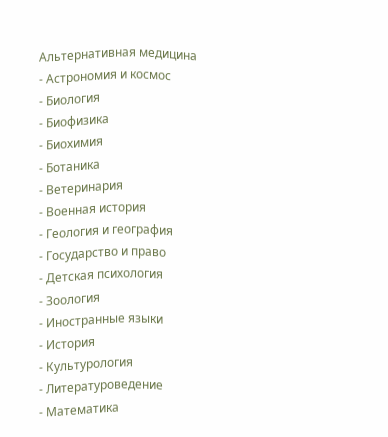Альтернативная медицина
- Астрономия и космос
- Биология
- Биофизика
- Биохимия
- Ботаника
- Ветеринария
- Военная история
- Геология и география
- Государство и право
- Детская психология
- Зоология
- Иностранные языки
- История
- Культурология
- Литературоведение
- Математика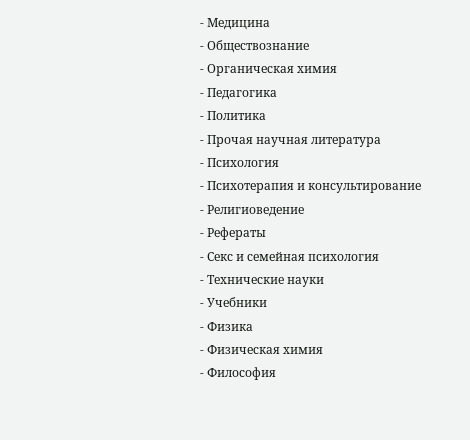- Медицина
- Обществознание
- Органическая химия
- Педагогика
- Политика
- Прочая научная литература
- Психология
- Психотерапия и консультирование
- Религиоведение
- Рефераты
- Секс и семейная психология
- Технические науки
- Учебники
- Физика
- Физическая химия
- Философия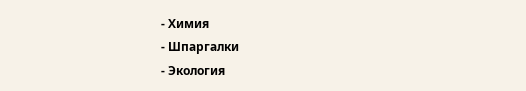- Химия
- Шпаргалки
- Экология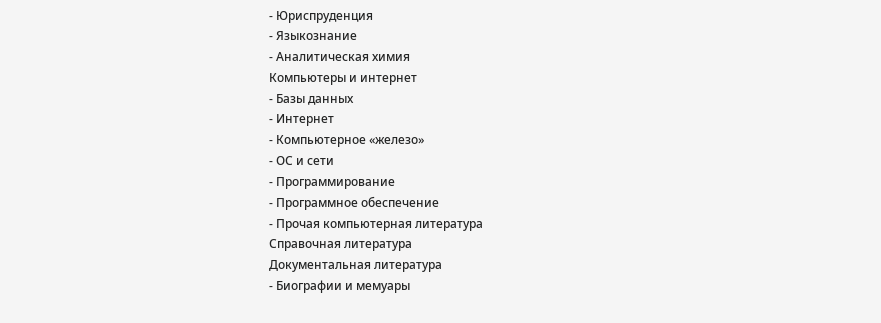- Юриспруденция
- Языкознание
- Аналитическая химия
Компьютеры и интернет
- Базы данных
- Интернет
- Компьютерное «железо»
- ОС и сети
- Программирование
- Программное обеспечение
- Прочая компьютерная литература
Справочная литература
Документальная литература
- Биографии и мемуары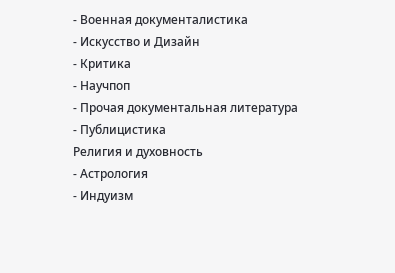- Военная документалистика
- Искусство и Дизайн
- Критика
- Научпоп
- Прочая документальная литература
- Публицистика
Религия и духовность
- Астрология
- Индуизм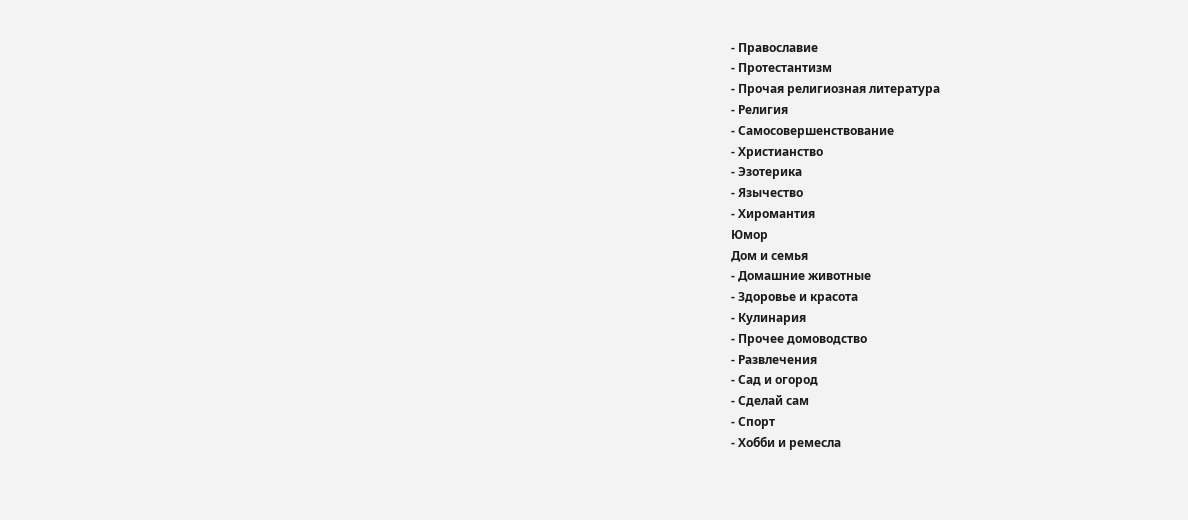- Православие
- Протестантизм
- Прочая религиозная литература
- Религия
- Самосовершенствование
- Христианство
- Эзотерика
- Язычество
- Хиромантия
Юмор
Дом и семья
- Домашние животные
- Здоровье и красота
- Кулинария
- Прочее домоводство
- Развлечения
- Сад и огород
- Сделай сам
- Спорт
- Хобби и ремесла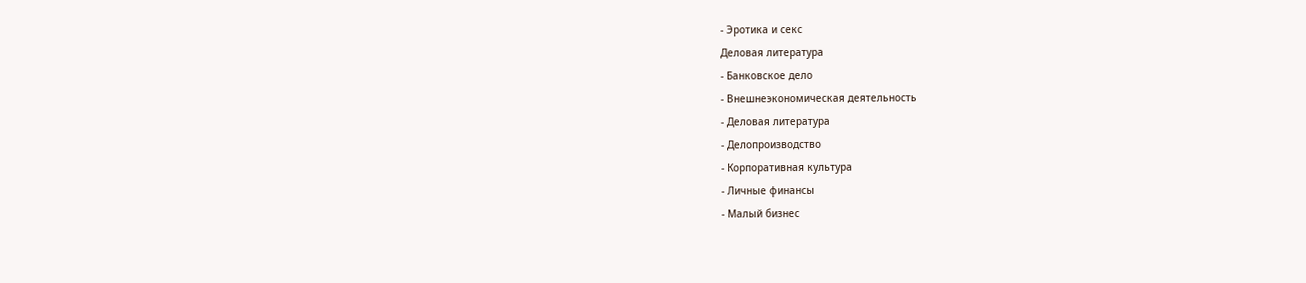- Эротика и секс
Деловая литература
- Банковское дело
- Внешнеэкономическая деятельность
- Деловая литература
- Делопроизводство
- Корпоративная культура
- Личные финансы
- Малый бизнес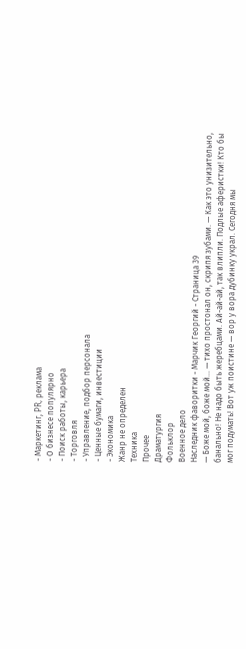- Маркетинг, PR, реклама
- О бизнесе популярно
- Поиск работы, карьера
- Торговля
- Управление, подбор персонала
- Ценные бумаги, инвестиции
- Экономика
Жанр не определен
Техника
Прочее
Драматургия
Фольклор
Военное дело
Наследник фаворитки - Марчик Георгий - Страница 39
— Боже мой, боже мой… — тихо простонал он, скрипя зубами. — Как это унизительно, банально! Не надо быть жеребцами. Ай-ай-ай, так влипли. Подлые аферистки! Кто бы мог подумать! Вот уж поистине — вор у вора дубинку украл. Сегодня мы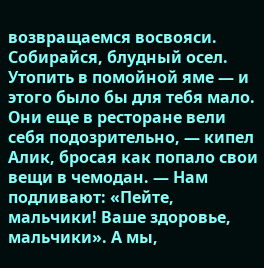возвращаемся восвояси. Собирайся, блудный осел. Утопить в помойной яме — и этого было бы для тебя мало. Они еще в ресторане вели себя подозрительно, — кипел Алик, бросая как попало свои вещи в чемодан. — Нам подливают: «Пейте, мальчики! Ваше здоровье, мальчики». А мы,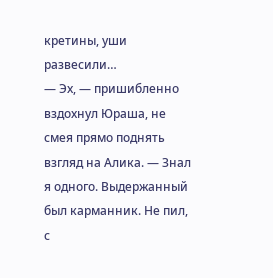кретины, уши развесили…
— Эх, — пришибленно вздохнул Юраша, не смея прямо поднять взгляд на Алика. — Знал я одного. Выдержанный был карманник. Не пил, с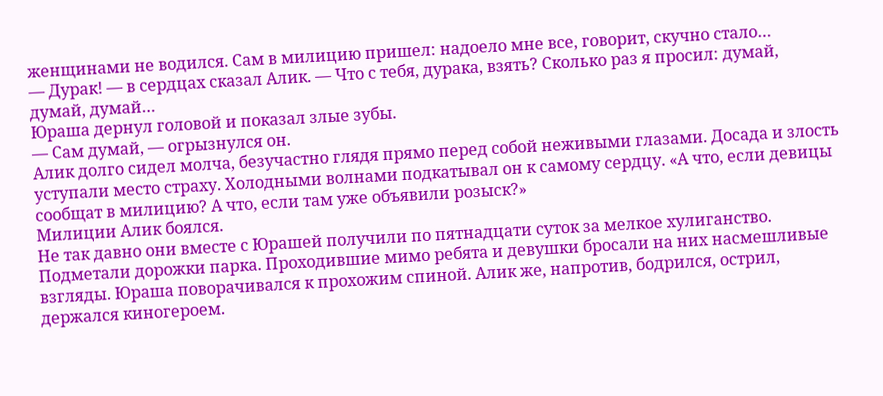женщинами не водился. Сам в милицию пришел: надоело мне все, говорит, скучно стало…
— Дурак! — в сердцах сказал Алик. — Что с тебя, дурака, взять? Сколько раз я просил: думай, думай, думай…
Юраша дернул головой и показал злые зубы.
— Сам думай, — огрызнулся он.
Алик долго сидел молча, безучастно глядя прямо перед собой неживыми глазами. Досада и злость уступали место страху. Холодными волнами подкатывал он к самому сердцу. «А что, если девицы сообщат в милицию? А что, если там уже объявили розыск?»
Милиции Алик боялся.
Не так давно они вместе с Юрашей получили по пятнадцати суток за мелкое хулиганство. Подметали дорожки парка. Проходившие мимо ребята и девушки бросали на них насмешливые взгляды. Юраша поворачивался к прохожим спиной. Алик же, напротив, бодрился, острил, держался киногероем.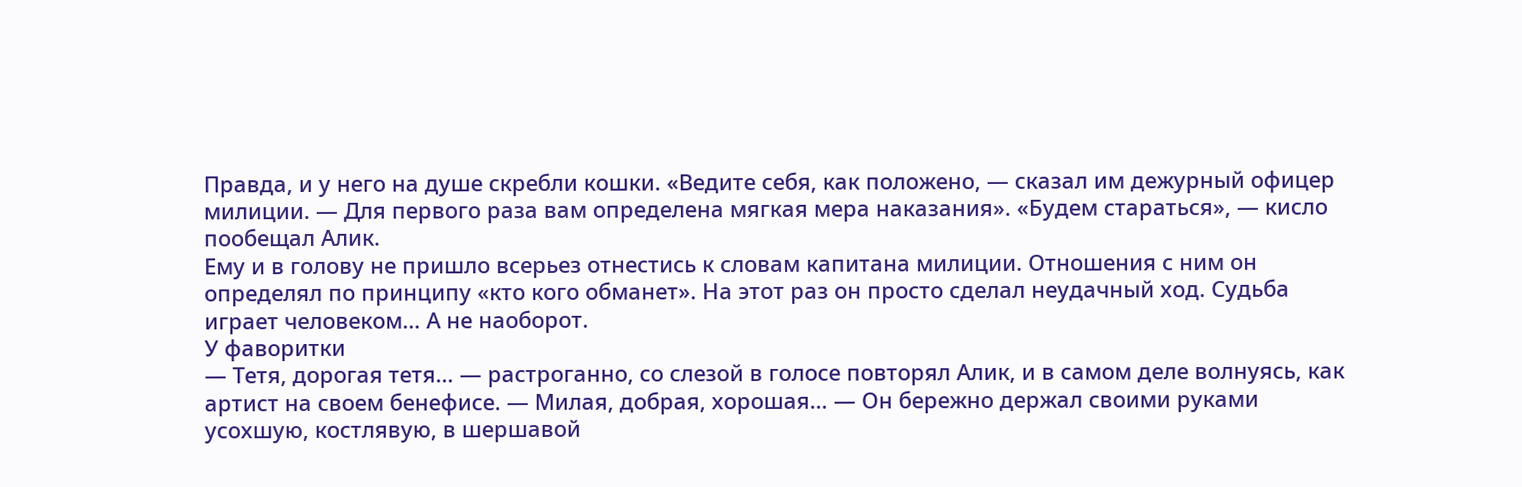Правда, и у него на душе скребли кошки. «Ведите себя, как положено, — сказал им дежурный офицер милиции. — Для первого раза вам определена мягкая мера наказания». «Будем стараться», — кисло пообещал Алик.
Ему и в голову не пришло всерьез отнестись к словам капитана милиции. Отношения с ним он определял по принципу «кто кого обманет». На этот раз он просто сделал неудачный ход. Судьба играет человеком… А не наоборот.
У фаворитки
— Тетя, дорогая тетя… — растроганно, со слезой в голосе повторял Алик, и в самом деле волнуясь, как артист на своем бенефисе. — Милая, добрая, хорошая… — Он бережно держал своими руками усохшую, костлявую, в шершавой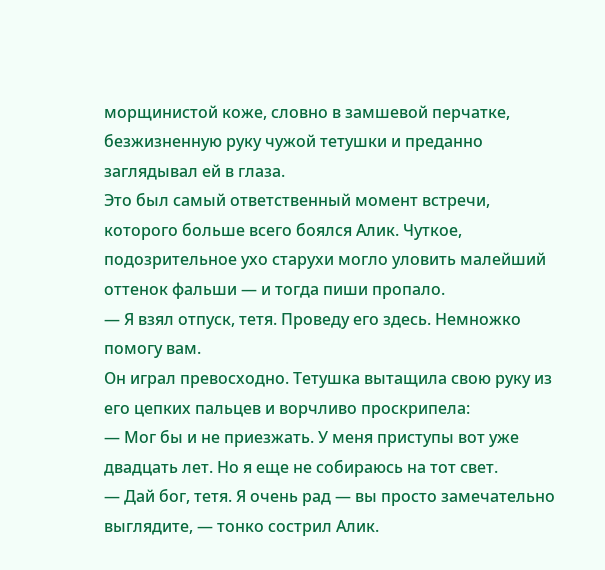морщинистой коже, словно в замшевой перчатке, безжизненную руку чужой тетушки и преданно заглядывал ей в глаза.
Это был самый ответственный момент встречи, которого больше всего боялся Алик. Чуткое, подозрительное ухо старухи могло уловить малейший оттенок фальши — и тогда пиши пропало.
— Я взял отпуск, тетя. Проведу его здесь. Немножко помогу вам.
Он играл превосходно. Тетушка вытащила свою руку из его цепких пальцев и ворчливо проскрипела:
— Мог бы и не приезжать. У меня приступы вот уже двадцать лет. Но я еще не собираюсь на тот свет.
— Дай бог, тетя. Я очень рад — вы просто замечательно выглядите, — тонко сострил Алик.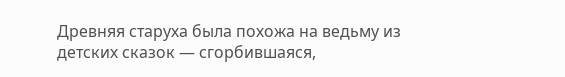Древняя старуха была похожа на ведьму из детских сказок — сгорбившаяся,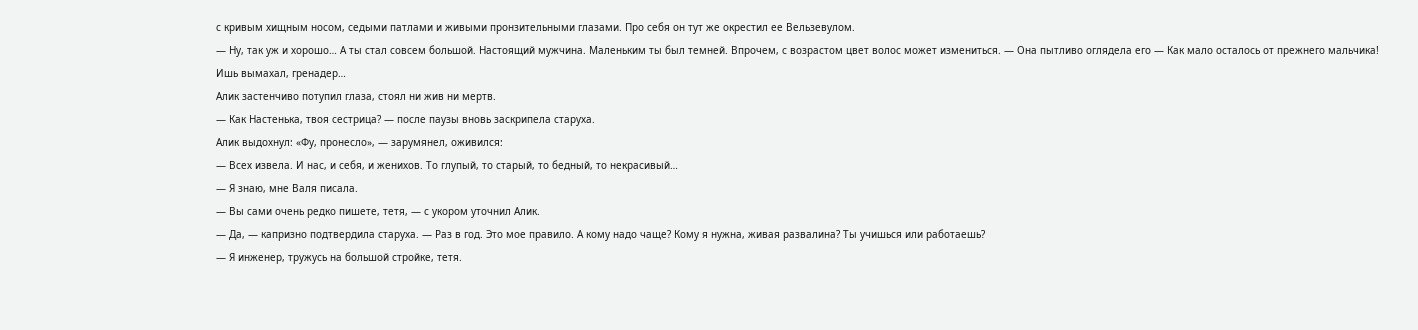с кривым хищным носом, седыми патлами и живыми пронзительными глазами. Про себя он тут же окрестил ее Вельзевулом.
— Ну, так уж и хорошо… А ты стал совсем большой. Настоящий мужчина. Маленьким ты был темней. Впрочем, с возрастом цвет волос может измениться. — Она пытливо оглядела его — Как мало осталось от прежнего мальчика! Ишь вымахал, гренадер…
Алик застенчиво потупил глаза, стоял ни жив ни мертв.
— Как Настенька, твоя сестрица? — после паузы вновь заскрипела старуха.
Алик выдохнул: «Фу, пронесло», — зарумянел, оживился:
— Всех извела. И нас, и себя, и женихов. То глупый, то старый, то бедный, то некрасивый…
— Я знаю, мне Валя писала.
— Вы сами очень редко пишете, тетя, — с укором уточнил Алик.
— Да, — капризно подтвердила старуха. — Раз в год. Это мое правило. А кому надо чаще? Кому я нужна, живая развалина? Ты учишься или работаешь?
— Я инженер, тружусь на большой стройке, тетя.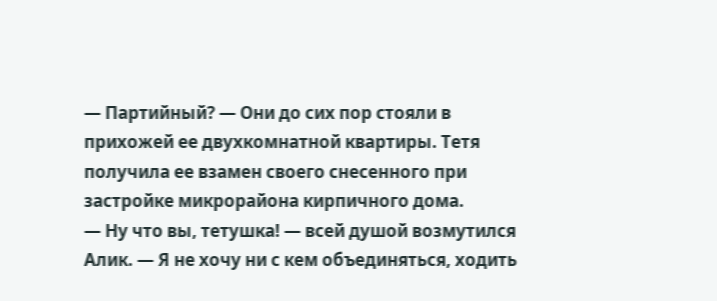— Партийный? — Они до сих пор стояли в прихожей ее двухкомнатной квартиры. Тетя получила ее взамен своего снесенного при застройке микрорайона кирпичного дома.
— Ну что вы, тетушка! — всей душой возмутился Алик. — Я не хочу ни с кем объединяться, ходить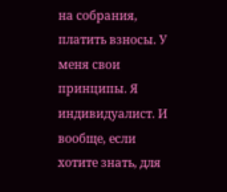на собрания, платить взносы. У меня свои принципы. Я индивидуалист. И вообще, если хотите знать, для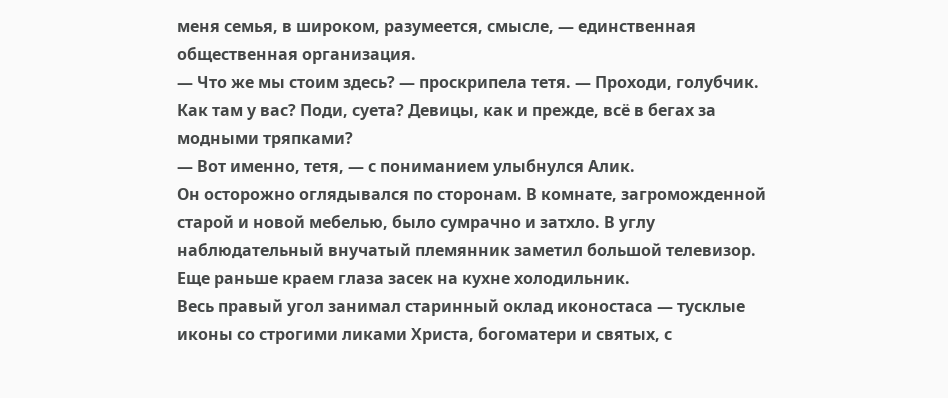меня семья, в широком, разумеется, смысле, — единственная общественная организация.
— Что же мы стоим здесь? — проскрипела тетя. — Проходи, голубчик. Как там у вас? Поди, суета? Девицы, как и прежде, всё в бегах за модными тряпками?
— Вот именно, тетя, — с пониманием улыбнулся Алик.
Он осторожно оглядывался по сторонам. В комнате, загроможденной старой и новой мебелью, было сумрачно и затхло. В углу наблюдательный внучатый племянник заметил большой телевизор. Еще раньше краем глаза засек на кухне холодильник.
Весь правый угол занимал старинный оклад иконостаса — тусклые иконы со строгими ликами Христа, богоматери и святых, с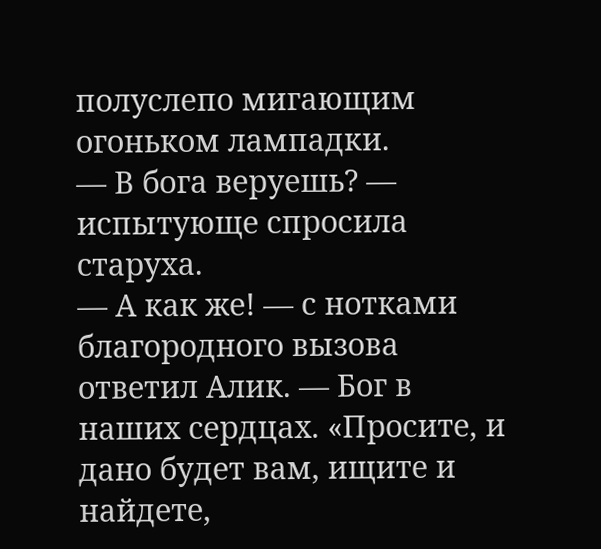полуслепо мигающим огоньком лампадки.
— В бога веруешь? — испытующе спросила старуха.
— А как же! — с нотками благородного вызова ответил Алик. — Бог в наших сердцах. «Просите, и дано будет вам, ищите и найдете,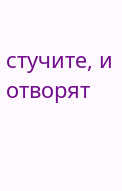стучите, и отворят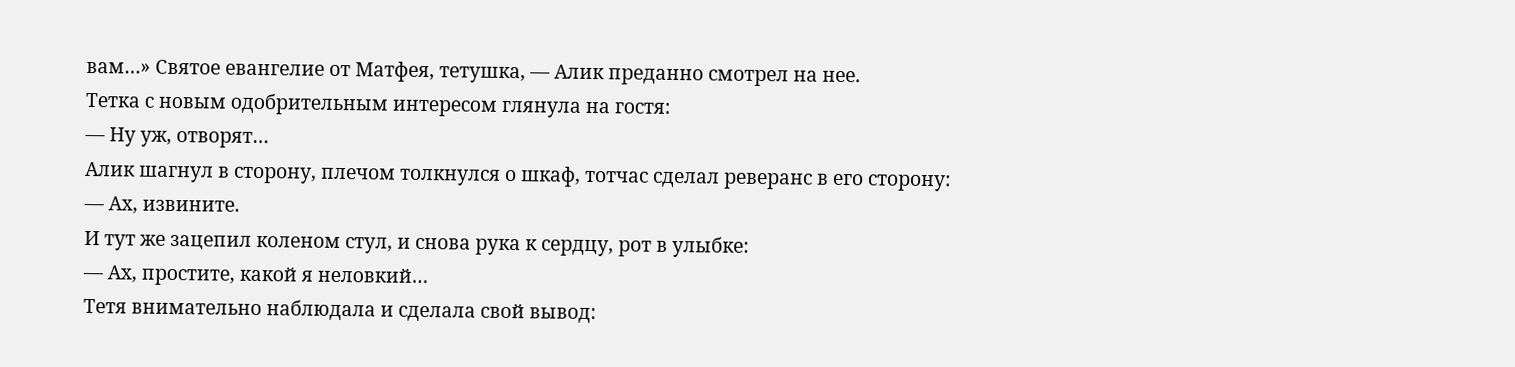вам…» Святое евангелие от Матфея, тетушка, — Алик преданно смотрел на нее.
Тетка с новым одобрительным интересом глянула на гостя:
— Ну уж, отворят…
Алик шагнул в сторону, плечом толкнулся о шкаф, тотчас сделал реверанс в его сторону:
— Ах, извините.
И тут же зацепил коленом стул, и снова рука к сердцу, рот в улыбке:
— Ах, простите, какой я неловкий…
Тетя внимательно наблюдала и сделала свой вывод: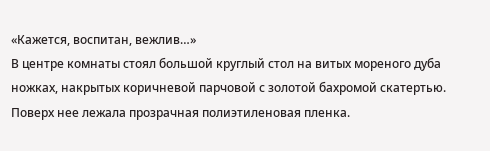«Кажется, воспитан, вежлив…»
В центре комнаты стоял большой круглый стол на витых мореного дуба ножках, накрытых коричневой парчовой с золотой бахромой скатертью. Поверх нее лежала прозрачная полиэтиленовая пленка.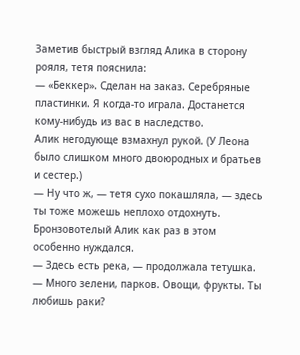Заметив быстрый взгляд Алика в сторону рояля, тетя пояснила:
— «Беккер». Сделан на заказ. Серебряные пластинки. Я когда-то играла. Достанется кому-нибудь из вас в наследство.
Алик негодующе взмахнул рукой. (У Леона было слишком много двоюродных и братьев и сестер.)
— Ну что ж, — тетя сухо покашляла, — здесь ты тоже можешь неплохо отдохнуть.
Бронзовотелый Алик как раз в этом особенно нуждался.
— Здесь есть река, — продолжала тетушка. — Много зелени, парков. Овощи, фрукты. Ты любишь раки?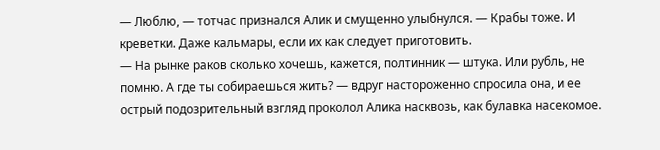— Люблю, — тотчас признался Алик и смущенно улыбнулся. — Крабы тоже. И креветки. Даже кальмары, если их как следует приготовить.
— На рынке раков сколько хочешь, кажется, полтинник — штука. Или рубль, не помню. А где ты собираешься жить? — вдруг настороженно спросила она, и ее острый подозрительный взгляд проколол Алика насквозь, как булавка насекомое.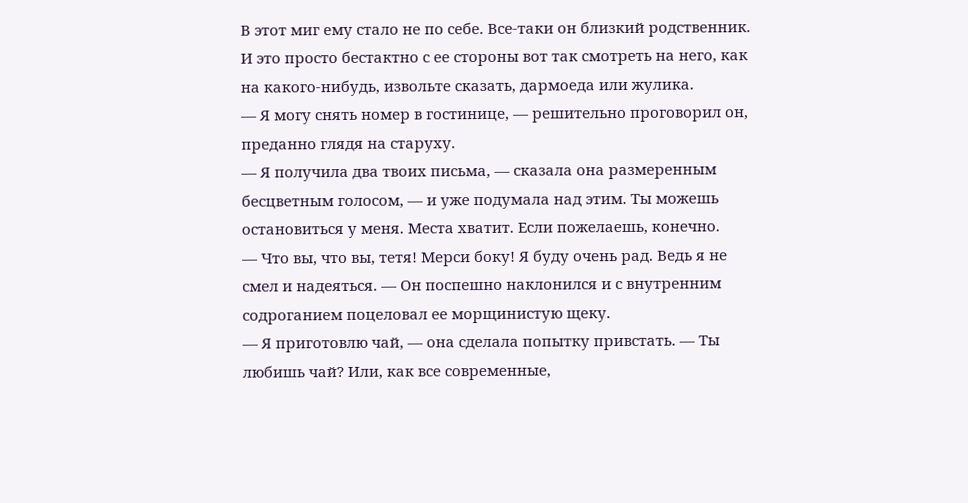В этот миг ему стало не по себе. Все-таки он близкий родственник. И это просто бестактно с ее стороны вот так смотреть на него, как на какого-нибудь, извольте сказать, дармоеда или жулика.
— Я могу снять номер в гостинице, — решительно проговорил он, преданно глядя на старуху.
— Я получила два твоих письма, — сказала она размеренным бесцветным голосом, — и уже подумала над этим. Ты можешь остановиться у меня. Места хватит. Если пожелаешь, конечно.
— Что вы, что вы, тетя! Мерси боку! Я буду очень рад. Ведь я не смел и надеяться. — Он поспешно наклонился и с внутренним содроганием поцеловал ее морщинистую щеку.
— Я приготовлю чай, — она сделала попытку привстать. — Ты любишь чай? Или, как все современные,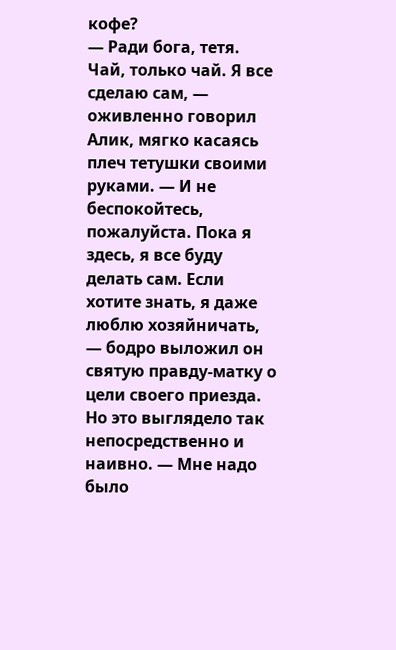кофе?
— Ради бога, тетя. Чай, только чай. Я все сделаю сам, — оживленно говорил Алик, мягко касаясь плеч тетушки своими руками. — И не беспокойтесь, пожалуйста. Пока я здесь, я все буду делать сам. Если хотите знать, я даже люблю хозяйничать, — бодро выложил он святую правду-матку о цели своего приезда. Но это выглядело так непосредственно и наивно. — Мне надо было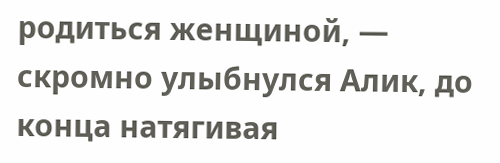родиться женщиной, — скромно улыбнулся Алик, до конца натягивая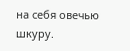на себя овечью шкуру.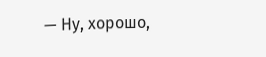— Ну, хорошо,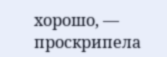хорошо, — проскрипела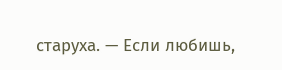старуха. — Если любишь,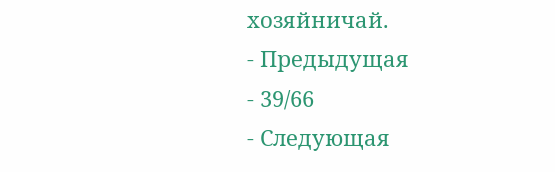хозяйничай.
- Предыдущая
- 39/66
- Следующая